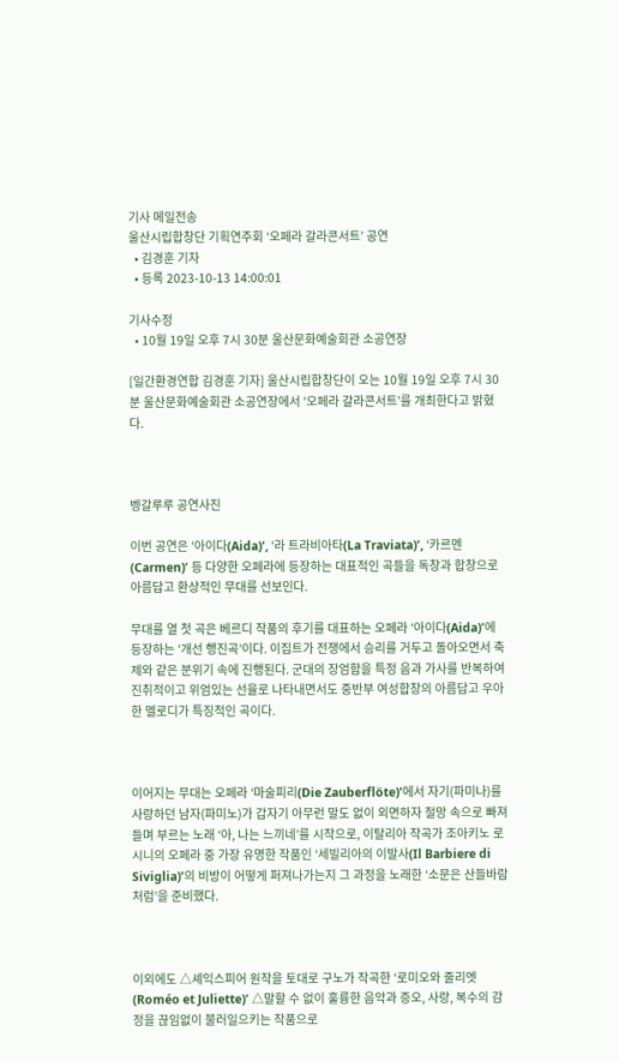기사 메일전송
울산시립합창단 기획연주회 ‘오페라 갈라콘서트’ 공연
  • 김경훈 기자
  • 등록 2023-10-13 14:00:01

기사수정
  • 10월 19일 오후 7시 30분 울산문화예술회관 소공연장

[일간환경연합 김경훈 기자] 울산시립합창단이 오는 10월 19일 오후 7시 30분 울산문화예술회관 소공연장에서 ‘오페라 갈라콘서트’를 개최한다고 밝혔다.



벵갈루루 공연사진

이번 공연은 ‘아이다(Aida)’, ‘라 트라비아타(La Traviata)’, ‘카르멘(Carmen)’ 등 다양한 오페라에 등장하는 대표적인 곡들을 독창과 합창으로 아름답고 환상적인 무대를 선보인다.

무대를 열 첫 곡은 베르디 작품의 후기를 대표하는 오페라 ‘아이다(Aida)’에 등장하는 ‘개선 행진곡’이다. 이집트가 전쟁에서 승리를 거두고 돌아오면서 축제와 같은 분위기 속에 진행된다. 군대의 장엄함을 특정 음과 가사를 반복하여 진취적이고 위엄있는 선율로 나타내면서도 중반부 여성합창의 아름답고 우아한 멜로디가 특징적인 곡이다.



이어지는 무대는 오페라 ‘마술피리(Die Zauberflöte)’에서 자기(파미나)를 사랑하던 남자(파미노)가 갑자기 아무런 말도 없이 외면하자 절망 속으로 빠져들며 부르는 노래 ‘아, 나는 느끼네’를 시작으로, 이탈리아 작곡가 조아키노 로시니의 오페라 중 가장 유명한 작품인 ‘세빌리아의 이발사(Il Barbiere di Siviglia)’의 비방이 어떻게 퍼져나가는지 그 과정을 노래한 ‘소문은 산들바람처럼’을 준비했다.



이외에도 △셰익스피어 원작을 토대로 구노가 작곡한 ‘로미오와 줄리엣 (Roméo et Juliette)’ △말할 수 없이 훌륭한 음악과 증오, 사랑, 복수의 감정을 끊임없이 불러일으키는 작품으로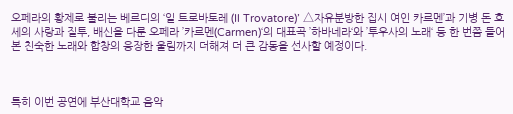오페라의 황제로 불리는 베르디의 ‘일 트로바토레 (Il Trovatore)’ △자유분방한 집시 여인 카르멘’과 기병 돈 호세의 사랑과 질투, 배신을 다룬 오페라 ’카르멘(Carmen)‘의 대표곡 ’하바네라‘와 ’투우사의 노래‘ 등 한 번쯤 들어본 친숙한 노래와 합창의 웅장한 울림까지 더해져 더 큰 감동을 선사할 예정이다.



특히 이번 공연에 부산대학교 음악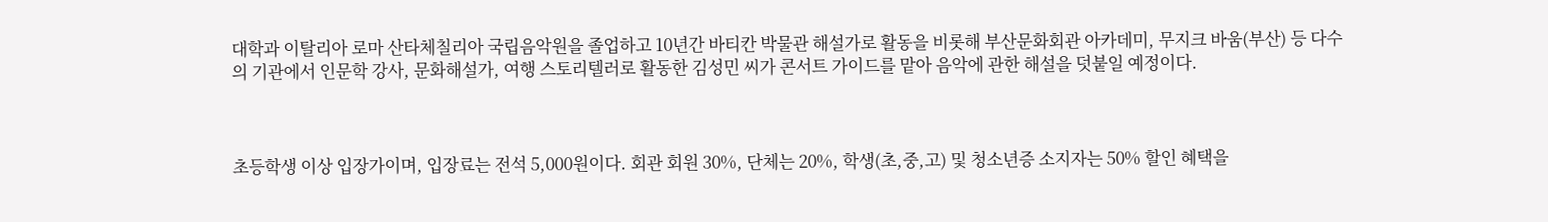대학과 이탈리아 로마 산타체칠리아 국립음악원을 졸업하고 10년간 바티칸 박물관 해설가로 활동을 비롯해 부산문화회관 아카데미, 무지크 바움(부산) 등 다수의 기관에서 인문학 강사, 문화해설가, 여행 스토리텔러로 활동한 김성민 씨가 콘서트 가이드를 맡아 음악에 관한 해설을 덧붙일 예정이다.



초등학생 이상 입장가이며, 입장료는 전석 5,000원이다. 회관 회원 30%, 단체는 20%, 학생(초,중,고) 및 청소년증 소지자는 50% 할인 혜택을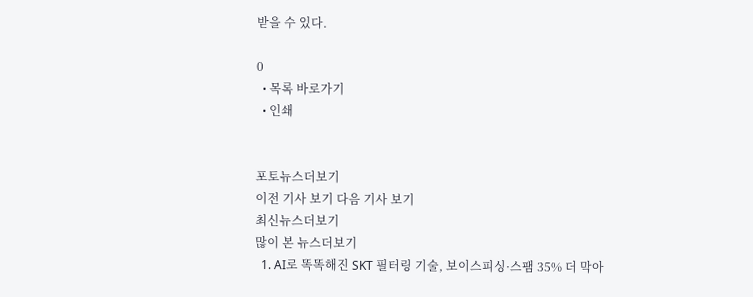받을 수 있다.

0
  • 목록 바로가기
  • 인쇄


포토뉴스더보기
이전 기사 보기 다음 기사 보기
최신뉴스더보기
많이 본 뉴스더보기
  1. AI로 똑똑해진 SKT 필터링 기술, 보이스피싱·스팸 35% 더 막아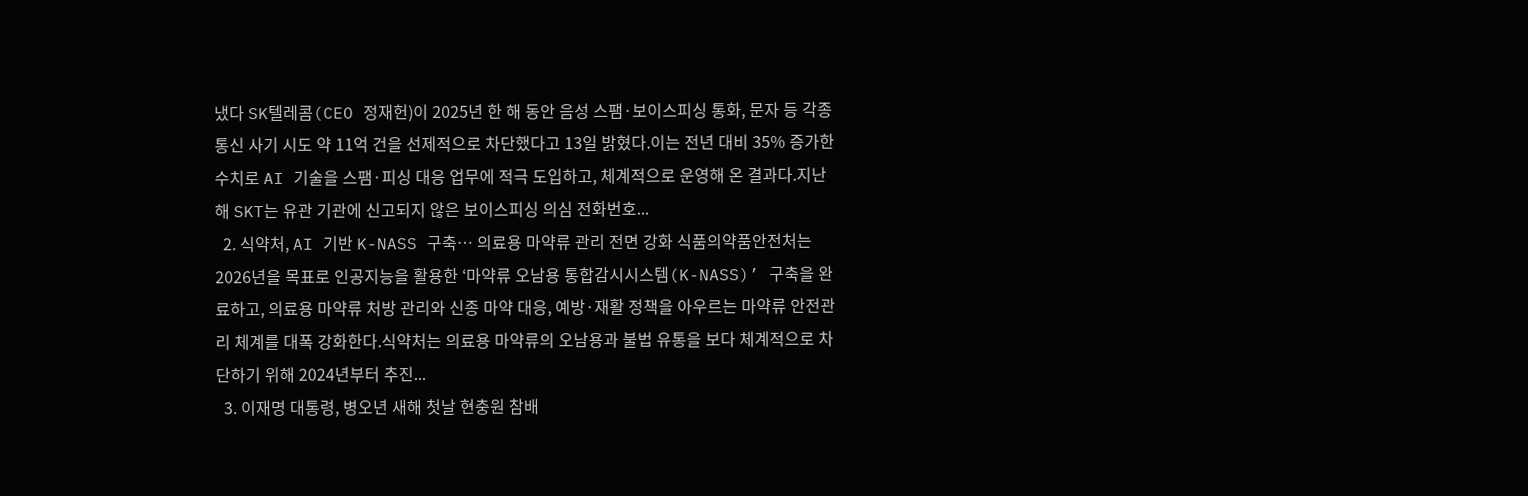냈다 SK텔레콤(CEO 정재헌)이 2025년 한 해 동안 음성 스팸·보이스피싱 통화, 문자 등 각종 통신 사기 시도 약 11억 건을 선제적으로 차단했다고 13일 밝혔다.이는 전년 대비 35% 증가한 수치로 AI 기술을 스팸·피싱 대응 업무에 적극 도입하고, 체계적으로 운영해 온 결과다.지난해 SKT는 유관 기관에 신고되지 않은 보이스피싱 의심 전화번호...
  2. 식약처, AI 기반 K-NASS 구축… 의료용 마약류 관리 전면 강화 식품의약품안전처는 2026년을 목표로 인공지능을 활용한 ‘마약류 오남용 통합감시시스템(K-NASS)’ 구축을 완료하고, 의료용 마약류 처방 관리와 신종 마약 대응, 예방·재활 정책을 아우르는 마약류 안전관리 체계를 대폭 강화한다.식약처는 의료용 마약류의 오남용과 불법 유통을 보다 체계적으로 차단하기 위해 2024년부터 추진...
  3. 이재명 대통령, 병오년 새해 첫날 현충원 참배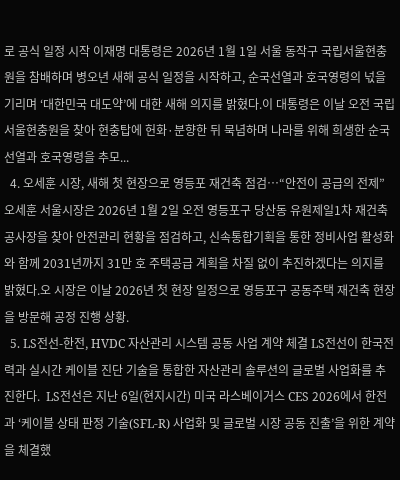로 공식 일정 시작 이재명 대통령은 2026년 1월 1일 서울 동작구 국립서울현충원을 참배하며 병오년 새해 공식 일정을 시작하고, 순국선열과 호국영령의 넋을 기리며 ‘대한민국 대도약’에 대한 새해 의지를 밝혔다.이 대통령은 이날 오전 국립서울현충원을 찾아 현충탑에 헌화·분향한 뒤 묵념하며 나라를 위해 희생한 순국선열과 호국영령을 추모...
  4. 오세훈 시장, 새해 첫 현장으로 영등포 재건축 점검…“안전이 공급의 전제” 오세훈 서울시장은 2026년 1월 2일 오전 영등포구 당산동 유원제일1차 재건축 공사장을 찾아 안전관리 현황을 점검하고, 신속통합기획을 통한 정비사업 활성화와 함께 2031년까지 31만 호 주택공급 계획을 차질 없이 추진하겠다는 의지를 밝혔다.오 시장은 이날 2026년 첫 현장 일정으로 영등포구 공동주택 재건축 현장을 방문해 공정 진행 상황.
  5. LS전선-한전, HVDC 자산관리 시스템 공동 사업 계약 체결 LS전선이 한국전력과 실시간 케이블 진단 기술을 통합한 자산관리 솔루션의 글로벌 사업화를 추진한다.  LS전선은 지난 6일(현지시간) 미국 라스베이거스 CES 2026에서 한전과 ‘케이블 상태 판정 기술(SFL-R) 사업화 및 글로벌 시장 공동 진출’을 위한 계약을 체결했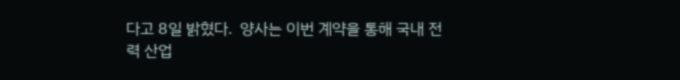다고 8일 밝혔다.  양사는 이번 계약을 통해 국내 전력 산업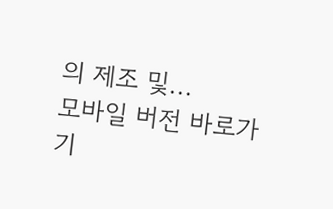의 제조 및...
모바일 버전 바로가기